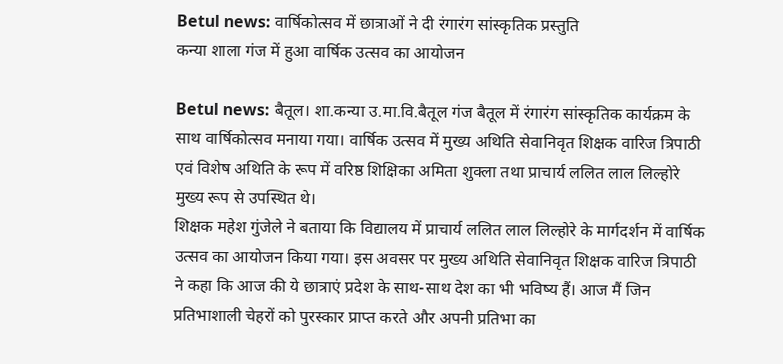Betul news: वार्षिकोत्सव में छात्राओं ने दी रंगारंग सांस्कृतिक प्रस्तुति
कन्या शाला गंज में हुआ वार्षिक उत्सव का आयोजन

Betul news: बैतूल। शा.कन्या उ.मा.वि.बैतूल गंज बैतूल में रंगारंग सांस्कृतिक कार्यक्रम के साथ वार्षिकोत्सव मनाया गया। वार्षिक उत्सव में मुख्य अथिति सेवानिवृत शिक्षक वारिज त्रिपाठी एवं विशेष अथिति के रूप में वरिष्ठ शिक्षिका अमिता शुक्ला तथा प्राचार्य ललित लाल लिल्होरे मुख्य रूप से उपस्थित थे।
शिक्षक महेश गुंजेले ने बताया कि विद्यालय में प्राचार्य ललित लाल लिल्होरे के मार्गदर्शन में वार्षिक उत्सव का आयोजन किया गया। इस अवसर पर मुख्य अथिति सेवानिवृत शिक्षक वारिज त्रिपाठी ने कहा कि आज की ये छात्राएं प्रदेश के साथ-साथ देश का भी भविष्य हैं। आज मैं जिन प्रतिभाशाली चेहरों को पुरस्कार प्राप्त करते और अपनी प्रतिभा का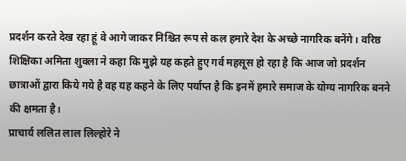प्रदर्शन करते देख रहा हूं वे आगे जाकर निश्चित रूप से कल हमारे देश के अच्छे नागरिक बनेंगे। वरिष्ठ शिक्षिका अमिता शुक्ला ने कहा कि मुझे यह कहते हुए गर्व महसूस हो रहा है कि आज जो प्रदर्शन छात्राओं द्वारा किये गये है वह यह कहने के लिए पर्याप्त है कि इनमें हमारे समाज के योग्य नागरिक बनने की क्षमता है।
प्राचार्य ललित लाल लिल्होरे ने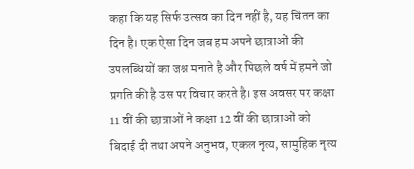कहा कि यह सिर्फ उत्सव का दिन नहीं है, यह चिंतन का दिन है। एक ऐसा दिन जब हम अपने छात्राओं की उपलब्धियों का जश्न मनाते है और पिछले वर्ष में हमने जो प्रगति की है उस पर विचार करते है। इस अवसर पर कक्षा 11 वीं की छात्राओं ने कक्षा 12 वीं की छात्राओं को बिदाई दी तथा अपने अनुभव, एकल नृत्य, सामुहिक नृत्य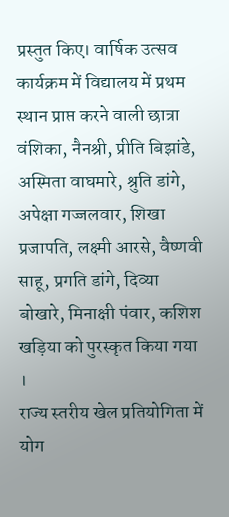प्रस्तुत किए। वार्षिक उत्सव कार्यक्रम में विद्यालय में प्रथम स्थान प्राप्त करने वाली छात्रा वंशिका, नैनश्री, प्रीति बिझांडे, अस्मिता वाघमारे, श्रुति डांगे, अपेक्षा गज्जलवार, शिखा प्रजापति, लक्ष्मी आरसे, वैष्णवी साहू, प्रगति डांगे, दिव्या बोखारे, मिनाक्षी पंवार, कशिश खड़िया को पुरस्कृत किया गया ।
राज्य स्तरीय खेल प्रतियोगिता में योग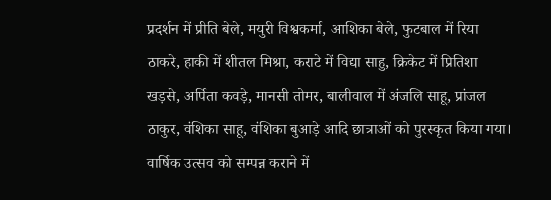प्रदर्शन में प्रीति बेले, मयुरी विश्वकर्मा, आशिका बेले, फुटबाल में रिया ठाकरे, हाकी में शीतल मिश्रा, कराटे में विद्या साहु, क्रिकेट में प्रितिशा खड़से, अर्पिता कवड़े, मानसी तोमर, बालीवाल में अंजलि साहू, प्रांजल ठाकुर, वंशिका साहू, वंशिका बुआड़े आदि छात्राओं को पुरस्कृत किया गया। वार्षिक उत्सव को सम्पन्न कराने में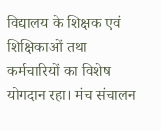विद्यालय के शिक्षक एवं शिक्षिकाओं तथा कर्मचारियों का विशेष योगदान रहा। मंच संचालन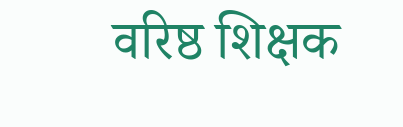वरिष्ठ शिक्षक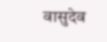वासुदेव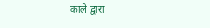काले द्वारा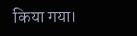किया गया।